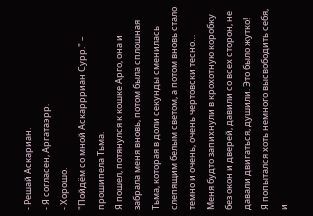- Решай Аскариан.
- Я согласен, Аргатаэрр.
- Хорошо.
"Пойдём со мной Аскаррриан Сурр." – прошипела Тьма.
Я пошел, потянулся к кошке Арго, она и забрала меня вновь, потом была сплошная Тьма, которая в доли секунды сменилась слепящим белым светом, а потом вновь стало темно и очень, очень чертовски тесно…
Меня будто запихнули в крохотную коробку без окон и дверей, давили со всех сторон, не давали двигаться, душили. Это было жутко!
Я попытался хоть немного высвободить себя, и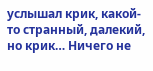услышал крик, какой-то странный, далекий, но крик… Ничего не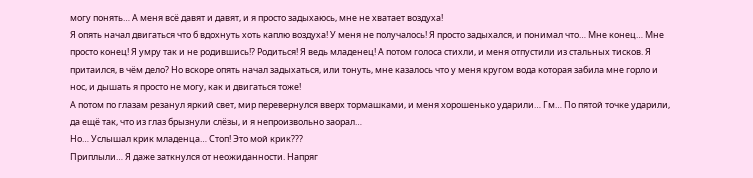могу понять… А меня всё давят и давят, и я просто задыхаюсь, мне не хватает воздуха!
Я опять начал двигаться что б вдохнуть хоть каплю воздуха! У меня не получалось! Я просто задыхался, и понимал что… Мне конец… Мне просто конец! Я умру так и не родившись!? Родиться! Я ведь младенец! А потом голоса стихли, и меня отпустили из стальных тисков. Я притаился, в чём дело? Но вскоре опять начал задыхаться, или тонуть, мне казалось что у меня кругом вода которая забила мне горло и нос, и дышать я просто не могу, как и двигаться тоже!
А потом по глазам резанул яркий свет, мир перевернулся вверх тормашками, и меня хорошенько ударили… Гм… По пятой точке ударили, да ещё так, что из глаз брызнули слёзы, и я непроизвольно заорал…
Но… Услышал крик младенца… Стоп! Это мой крик???
Приплыли… Я даже заткнулся от неожиданности. Напряг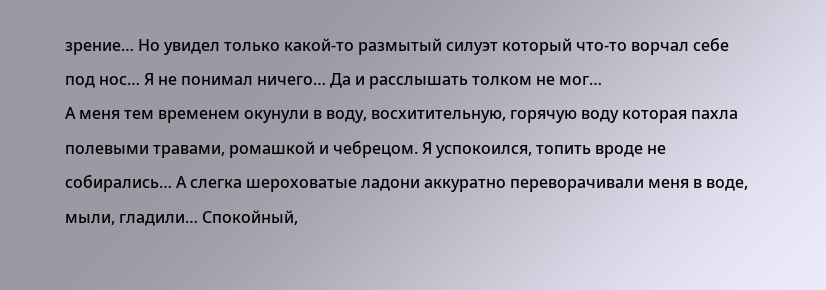зрение… Но увидел только какой-то размытый силуэт который что-то ворчал себе под нос… Я не понимал ничего… Да и расслышать толком не мог…
А меня тем временем окунули в воду, восхитительную, горячую воду которая пахла полевыми травами, ромашкой и чебрецом. Я успокоился, топить вроде не собирались… А слегка шероховатые ладони аккуратно переворачивали меня в воде, мыли, гладили… Спокойный,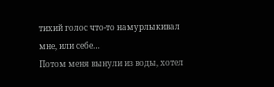тихий голос что-то намурлыкивал мне, или себе…
Потом меня вынули из воды, хотел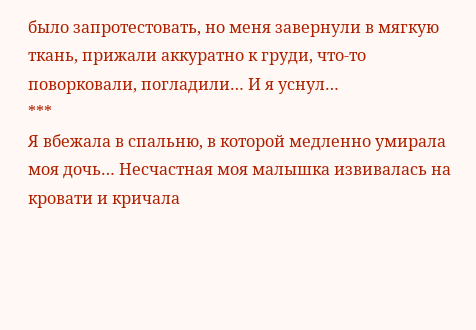было запротестовать, но меня завернули в мягкую ткань, прижали аккуратно к груди, что-то поворковали, погладили… И я уснул…
***
Я вбежала в спальню, в которой медленно умирала моя дочь… Несчастная моя малышка извивалась на кровати и кричала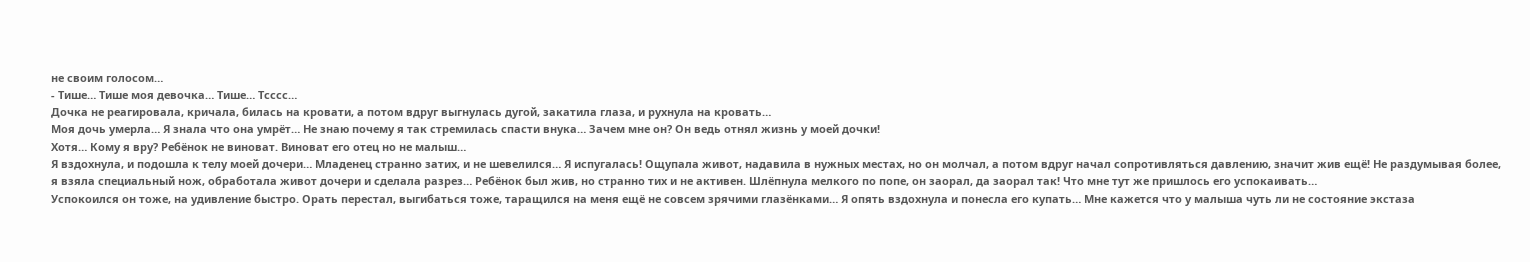не своим голосом…
- Тише… Тише моя девочка… Тише… Тсссс…
Дочка не реагировала, кричала, билась на кровати, а потом вдруг выгнулась дугой, закатила глаза, и рухнула на кровать…
Моя дочь умерла… Я знала что она умрёт… Не знаю почему я так стремилась спасти внука… Зачем мне он? Он ведь отнял жизнь у моей дочки!
Хотя… Кому я вру? Ребёнок не виноват. Виноват его отец но не малыш…
Я вздохнула, и подошла к телу моей дочери… Младенец странно затих, и не шевелился… Я испугалась! Ощупала живот, надавила в нужных местах, но он молчал, а потом вдруг начал сопротивляться давлению, значит жив ещё! Не раздумывая более, я взяла специальный нож, обработала живот дочери и сделала разрез… Ребёнок был жив, но странно тих и не активен. Шлёпнула мелкого по попе, он заорал, да заорал так! Что мне тут же пришлось его успокаивать…
Успокоился он тоже, на удивление быстро. Орать перестал, выгибаться тоже, таращился на меня ещё не совсем зрячими глазёнками… Я опять вздохнула и понесла его купать… Мне кажется что у малыша чуть ли не состояние экстаза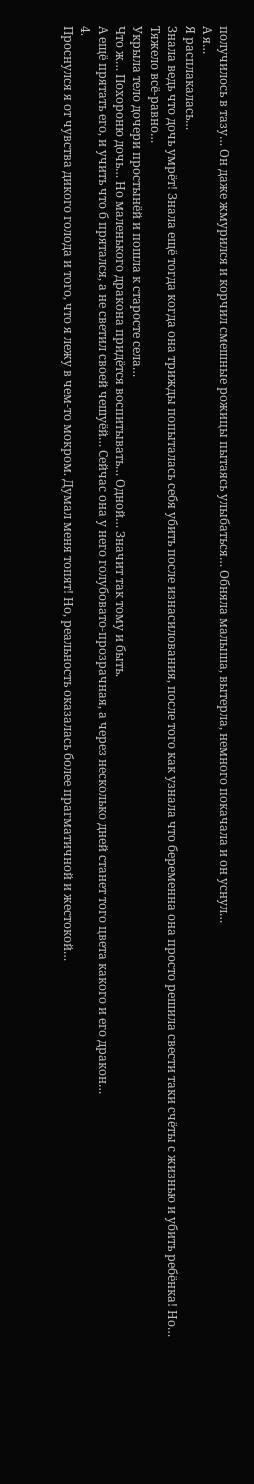получилось в тазу… Он даже жмурился и корчил смешные рожицы пытаясь улыбаться… Обняла малыша, вытерла, немного покачала и он уснул…
А я…
Я расплакалась…
Знала ведь что дочь умрёт! Знала ещё тогда когда она трижды попыталась себя убить после изнасилования, после того как узнала что беременна она просто решила свести таки счёты с жизнью и убить ребёнка! Но… Тяжело всё-равно…
Укрыла тело дочери простынёй и пошла к старосте села…
Что ж… Похороню дочь… Но маленького дракона придётся воспитывать… Одной… Значит так тому и быть.
А ещё прятать его, и учить что б прятался, а не светил своей чешуёй… Сейчас она у него голубовато-прозрачная, а через несколько дней станет того цвета какого и его дракон…
4.
Проснулся я от чувства дикого голода и того, что я лежу в чем-то мокром. Думал меня топят! Но, реальность оказалась более прагматичной и жестокой…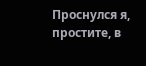Проснулся я, простите, в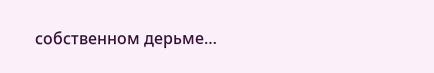собственном дерьме…